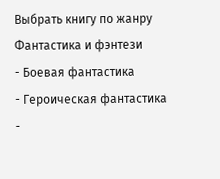Выбрать книгу по жанру
Фантастика и фэнтези
- Боевая фантастика
- Героическая фантастика
-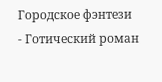Городское фэнтези
- Готический роман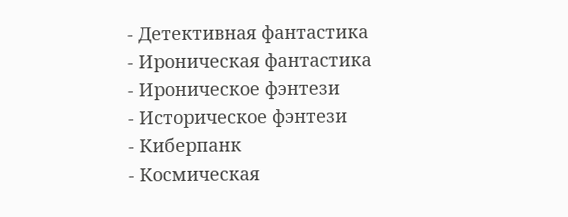- Детективная фантастика
- Ироническая фантастика
- Ироническое фэнтези
- Историческое фэнтези
- Киберпанк
- Космическая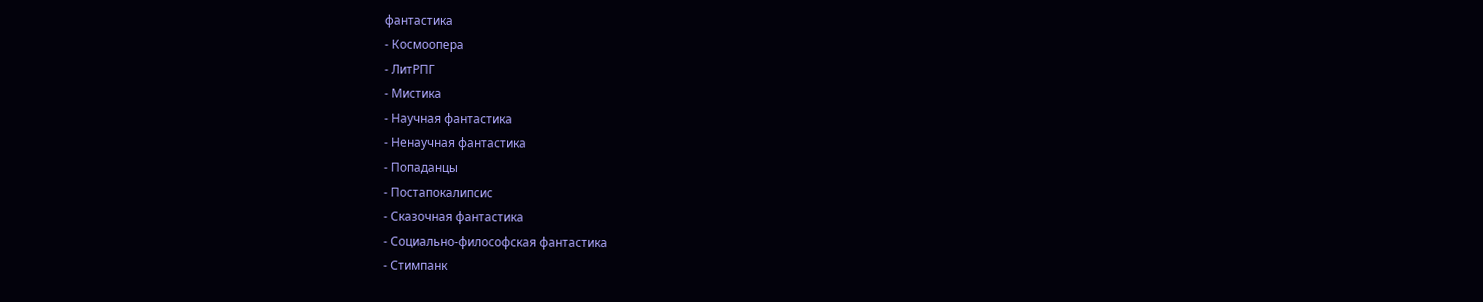фантастика
- Космоопера
- ЛитРПГ
- Мистика
- Научная фантастика
- Ненаучная фантастика
- Попаданцы
- Постапокалипсис
- Сказочная фантастика
- Социально-философская фантастика
- Стимпанк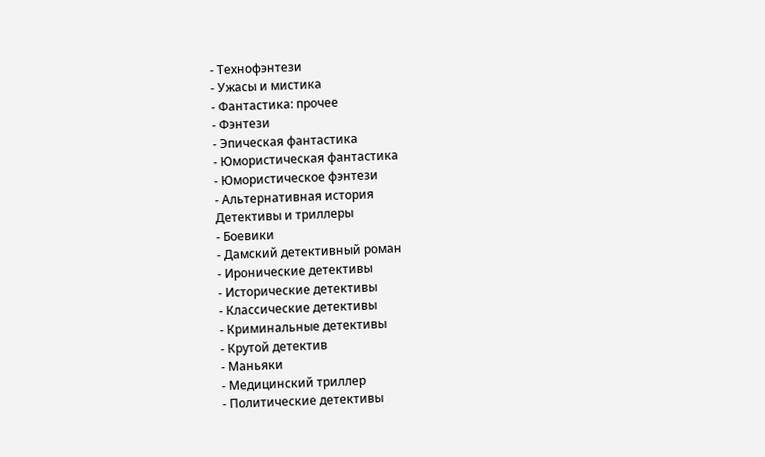- Технофэнтези
- Ужасы и мистика
- Фантастика: прочее
- Фэнтези
- Эпическая фантастика
- Юмористическая фантастика
- Юмористическое фэнтези
- Альтернативная история
Детективы и триллеры
- Боевики
- Дамский детективный роман
- Иронические детективы
- Исторические детективы
- Классические детективы
- Криминальные детективы
- Крутой детектив
- Маньяки
- Медицинский триллер
- Политические детективы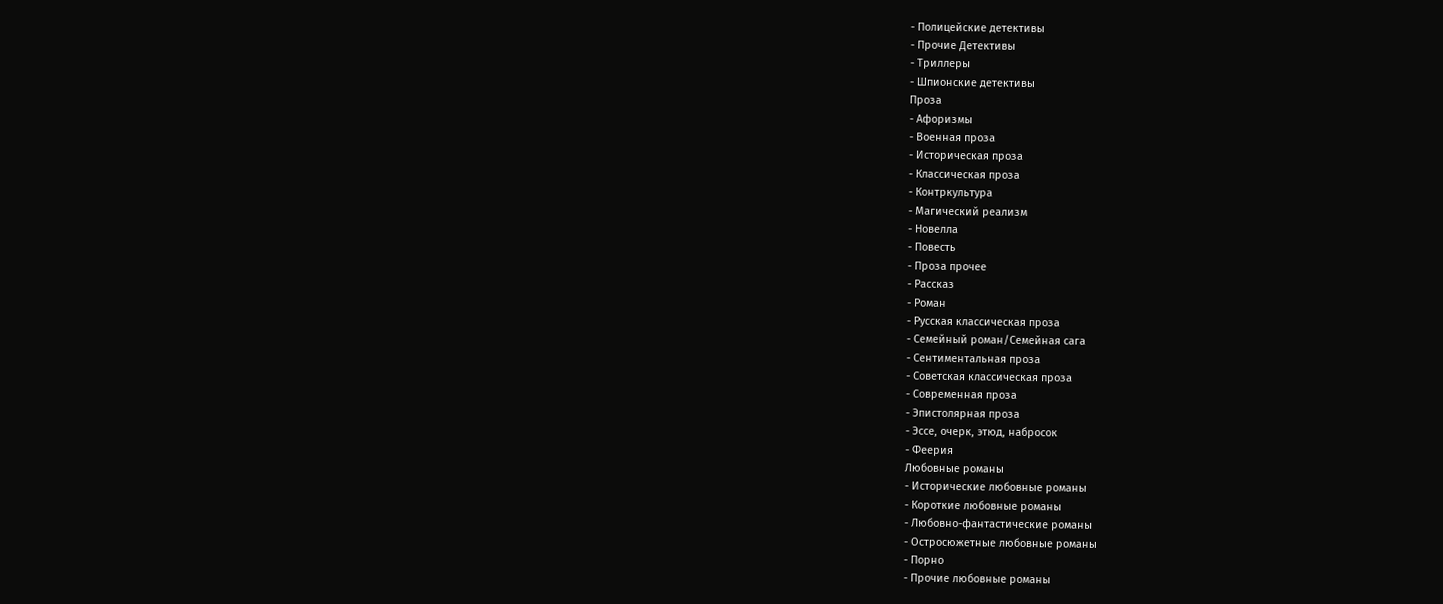- Полицейские детективы
- Прочие Детективы
- Триллеры
- Шпионские детективы
Проза
- Афоризмы
- Военная проза
- Историческая проза
- Классическая проза
- Контркультура
- Магический реализм
- Новелла
- Повесть
- Проза прочее
- Рассказ
- Роман
- Русская классическая проза
- Семейный роман/Семейная сага
- Сентиментальная проза
- Советская классическая проза
- Современная проза
- Эпистолярная проза
- Эссе, очерк, этюд, набросок
- Феерия
Любовные романы
- Исторические любовные романы
- Короткие любовные романы
- Любовно-фантастические романы
- Остросюжетные любовные романы
- Порно
- Прочие любовные романы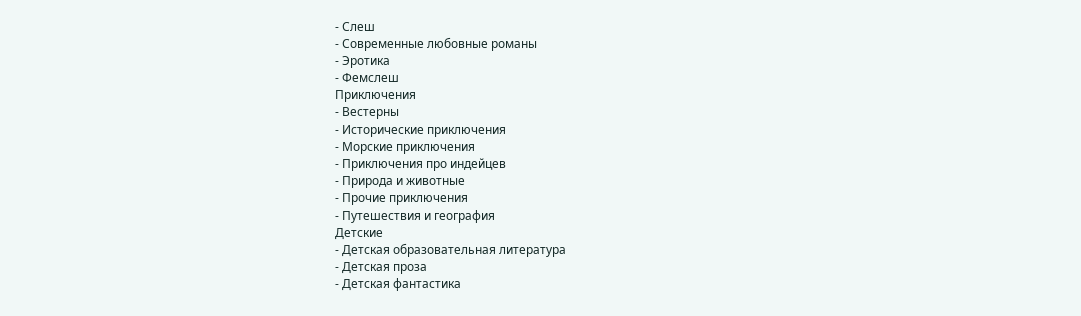- Слеш
- Современные любовные романы
- Эротика
- Фемслеш
Приключения
- Вестерны
- Исторические приключения
- Морские приключения
- Приключения про индейцев
- Природа и животные
- Прочие приключения
- Путешествия и география
Детские
- Детская образовательная литература
- Детская проза
- Детская фантастика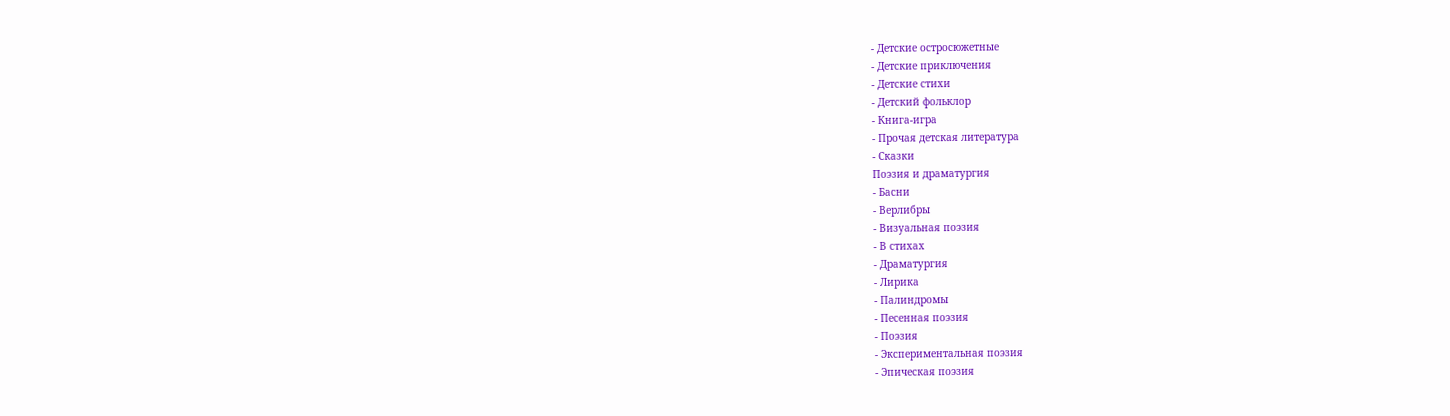- Детские остросюжетные
- Детские приключения
- Детские стихи
- Детский фольклор
- Книга-игра
- Прочая детская литература
- Сказки
Поэзия и драматургия
- Басни
- Верлибры
- Визуальная поэзия
- В стихах
- Драматургия
- Лирика
- Палиндромы
- Песенная поэзия
- Поэзия
- Экспериментальная поэзия
- Эпическая поэзия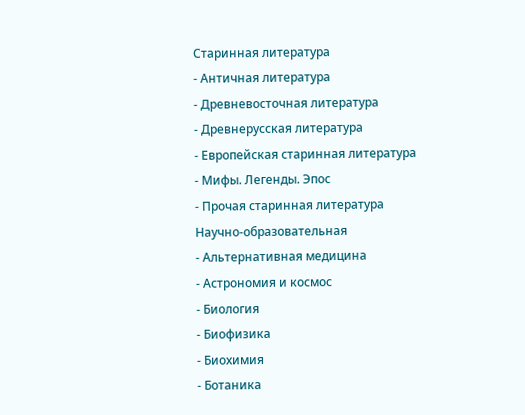Старинная литература
- Античная литература
- Древневосточная литература
- Древнерусская литература
- Европейская старинная литература
- Мифы. Легенды. Эпос
- Прочая старинная литература
Научно-образовательная
- Альтернативная медицина
- Астрономия и космос
- Биология
- Биофизика
- Биохимия
- Ботаника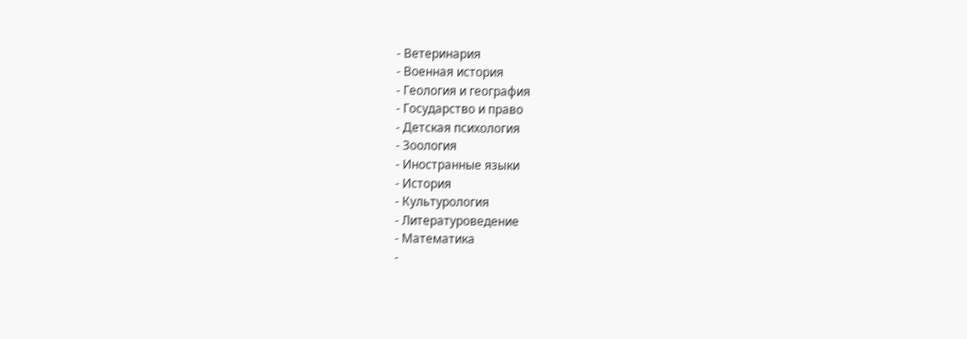- Ветеринария
- Военная история
- Геология и география
- Государство и право
- Детская психология
- Зоология
- Иностранные языки
- История
- Культурология
- Литературоведение
- Математика
-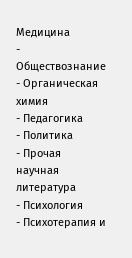Медицина
- Обществознание
- Органическая химия
- Педагогика
- Политика
- Прочая научная литература
- Психология
- Психотерапия и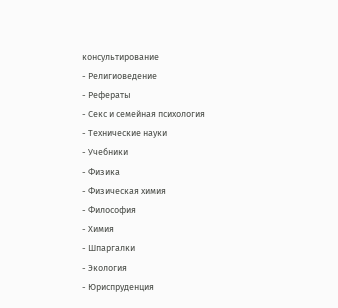консультирование
- Религиоведение
- Рефераты
- Секс и семейная психология
- Технические науки
- Учебники
- Физика
- Физическая химия
- Философия
- Химия
- Шпаргалки
- Экология
- Юриспруденция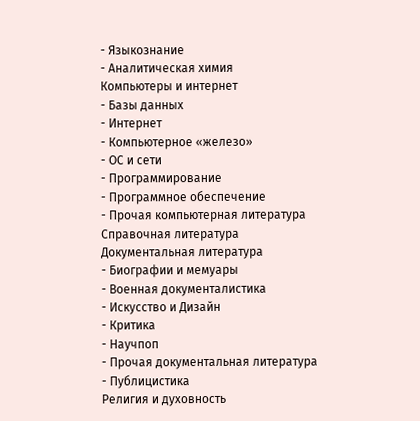- Языкознание
- Аналитическая химия
Компьютеры и интернет
- Базы данных
- Интернет
- Компьютерное «железо»
- ОС и сети
- Программирование
- Программное обеспечение
- Прочая компьютерная литература
Справочная литература
Документальная литература
- Биографии и мемуары
- Военная документалистика
- Искусство и Дизайн
- Критика
- Научпоп
- Прочая документальная литература
- Публицистика
Религия и духовность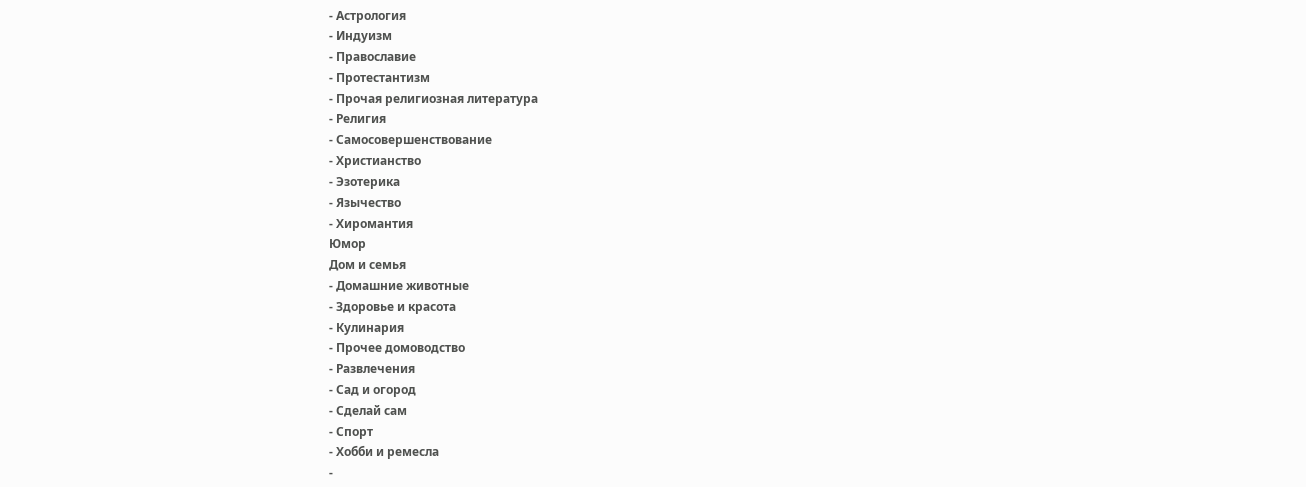- Астрология
- Индуизм
- Православие
- Протестантизм
- Прочая религиозная литература
- Религия
- Самосовершенствование
- Христианство
- Эзотерика
- Язычество
- Хиромантия
Юмор
Дом и семья
- Домашние животные
- Здоровье и красота
- Кулинария
- Прочее домоводство
- Развлечения
- Сад и огород
- Сделай сам
- Спорт
- Хобби и ремесла
-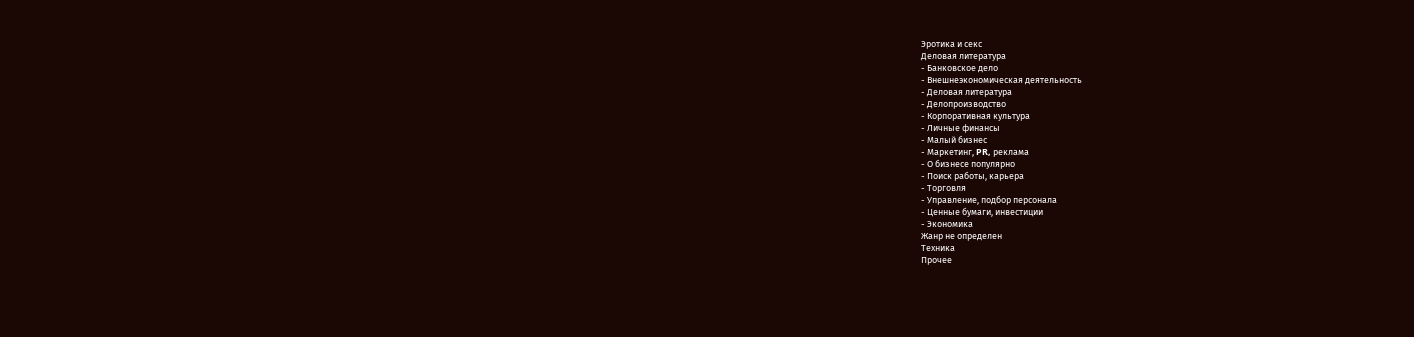Эротика и секс
Деловая литература
- Банковское дело
- Внешнеэкономическая деятельность
- Деловая литература
- Делопроизводство
- Корпоративная культура
- Личные финансы
- Малый бизнес
- Маркетинг, PR, реклама
- О бизнесе популярно
- Поиск работы, карьера
- Торговля
- Управление, подбор персонала
- Ценные бумаги, инвестиции
- Экономика
Жанр не определен
Техника
Прочее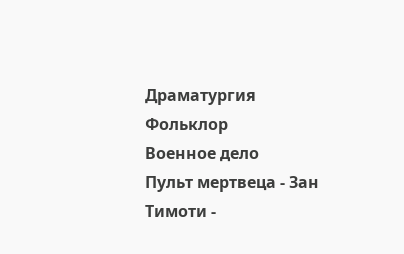Драматургия
Фольклор
Военное дело
Пульт мертвеца - Зан Тимоти -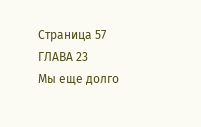Страница 57
ГЛАВА 23
Мы еще долго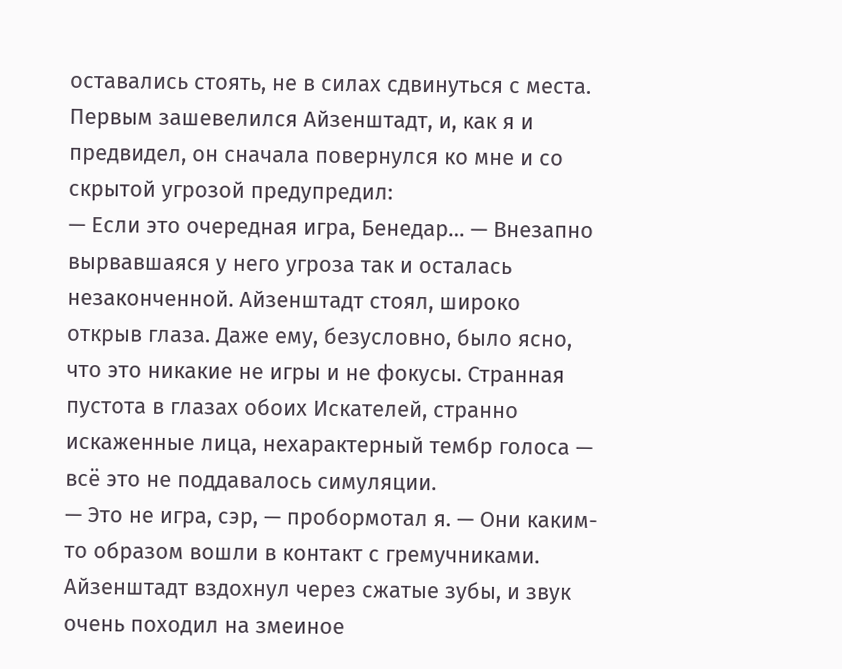оставались стоять, не в силах сдвинуться с места. Первым зашевелился Айзенштадт, и, как я и предвидел, он сначала повернулся ко мне и со скрытой угрозой предупредил:
— Если это очередная игра, Бенедар… — Внезапно вырвавшаяся у него угроза так и осталась незаконченной. Айзенштадт стоял, широко открыв глаза. Даже ему, безусловно, было ясно, что это никакие не игры и не фокусы. Странная пустота в глазах обоих Искателей, странно искаженные лица, нехарактерный тембр голоса — всё это не поддавалось симуляции.
— Это не игра, сэр, — пробормотал я. — Они каким-то образом вошли в контакт с гремучниками.
Айзенштадт вздохнул через сжатые зубы, и звук очень походил на змеиное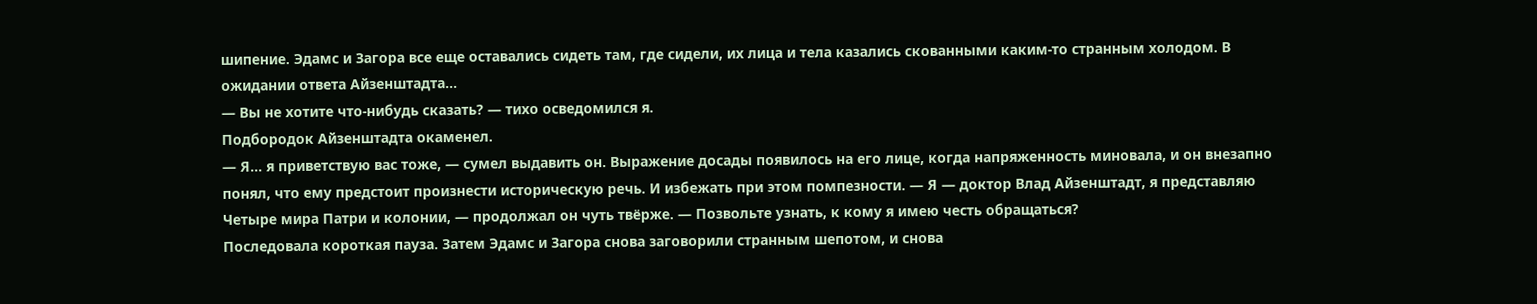шипение. Эдамс и Загора все еще оставались сидеть там, где сидели, их лица и тела казались скованными каким-то странным холодом. В ожидании ответа Айзенштадта…
— Вы не хотите что-нибудь сказать? — тихо осведомился я.
Подбородок Айзенштадта окаменел.
— Я… я приветствую вас тоже, — сумел выдавить он. Выражение досады появилось на его лице, когда напряженность миновала, и он внезапно понял, что ему предстоит произнести историческую речь. И избежать при этом помпезности. — Я — доктор Влад Айзенштадт, я представляю Четыре мира Патри и колонии, — продолжал он чуть твёрже. — Позвольте узнать, к кому я имею честь обращаться?
Последовала короткая пауза. Затем Эдамс и Загора снова заговорили странным шепотом, и снова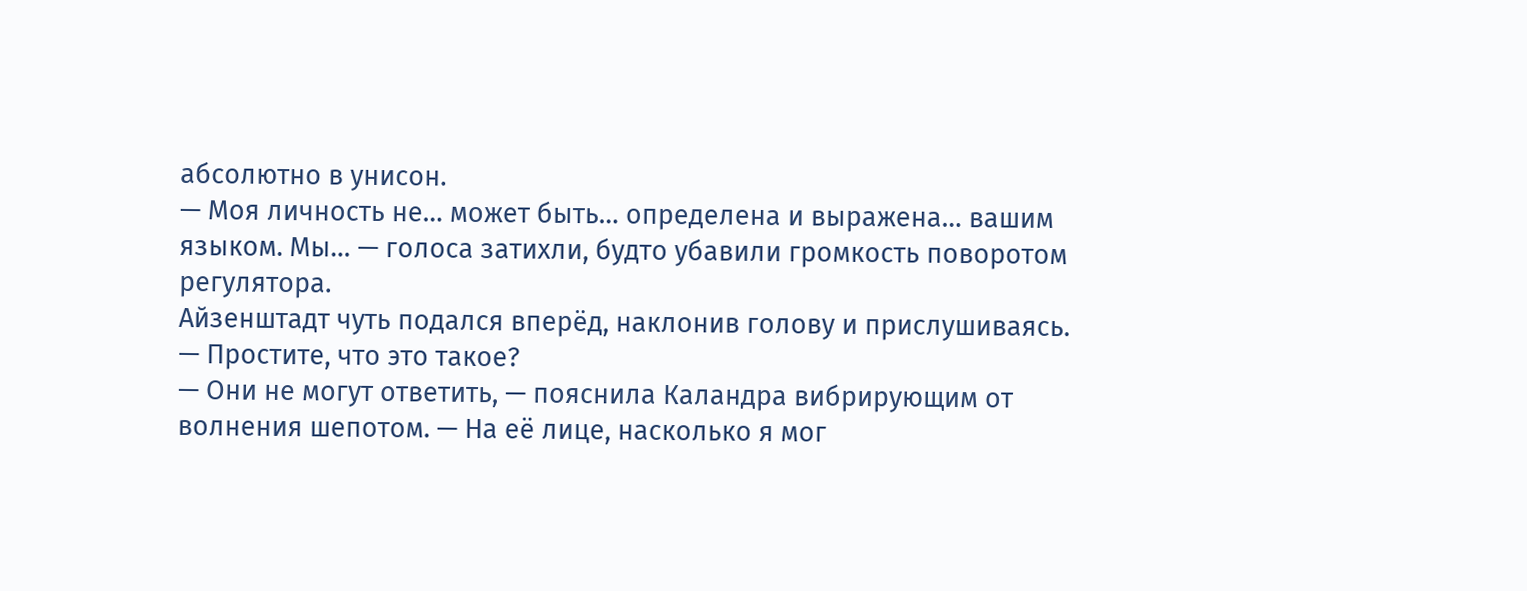абсолютно в унисон.
— Моя личность не… может быть… определена и выражена… вашим языком. Мы… — голоса затихли, будто убавили громкость поворотом регулятора.
Айзенштадт чуть подался вперёд, наклонив голову и прислушиваясь.
— Простите, что это такое?
— Они не могут ответить, — пояснила Каландра вибрирующим от волнения шепотом. — На её лице, насколько я мог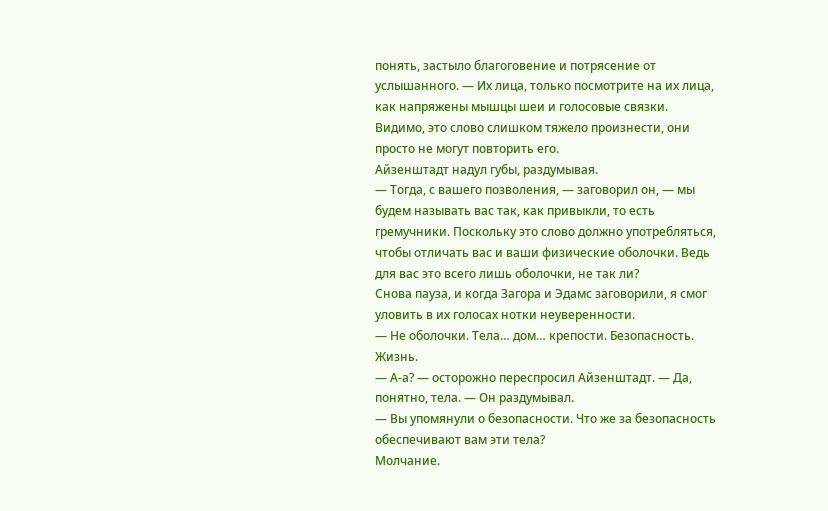понять, застыло благоговение и потрясение от услышанного. — Их лица, только посмотрите на их лица, как напряжены мышцы шеи и голосовые связки. Видимо, это слово слишком тяжело произнести, они просто не могут повторить его.
Айзенштадт надул губы, раздумывая.
— Тогда, с вашего позволения, — заговорил он, — мы будем называть вас так, как привыкли, то есть гремучники. Поскольку это слово должно употребляться, чтобы отличать вас и ваши физические оболочки. Ведь для вас это всего лишь оболочки, не так ли?
Снова пауза, и когда Загора и Эдамс заговорили, я смог уловить в их голосах нотки неуверенности.
— Не оболочки. Тела… дом… крепости. Безопасность. Жизнь.
— А-а? — осторожно переспросил Айзенштадт. — Да, понятно, тела. — Он раздумывал.
— Вы упомянули о безопасности. Что же за безопасность обеспечивают вам эти тела?
Молчание.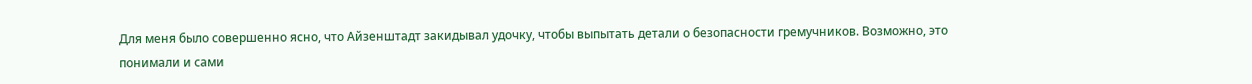Для меня было совершенно ясно, что Айзенштадт закидывал удочку, чтобы выпытать детали о безопасности гремучников. Возможно, это понимали и сами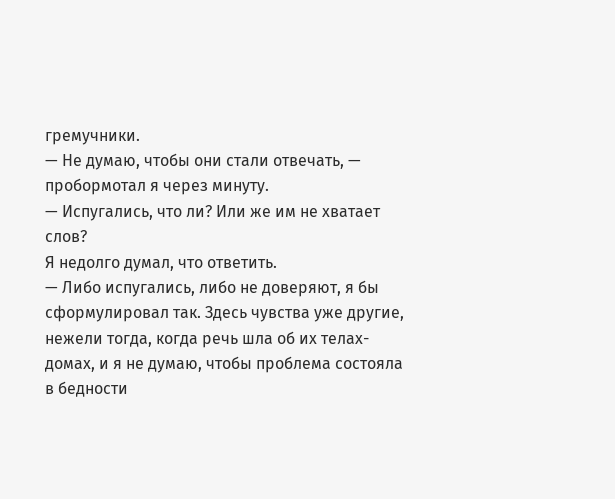гремучники.
— Не думаю, чтобы они стали отвечать, — пробормотал я через минуту.
— Испугались, что ли? Или же им не хватает слов?
Я недолго думал, что ответить.
— Либо испугались, либо не доверяют, я бы сформулировал так. Здесь чувства уже другие, нежели тогда, когда речь шла об их телах-домах, и я не думаю, чтобы проблема состояла в бедности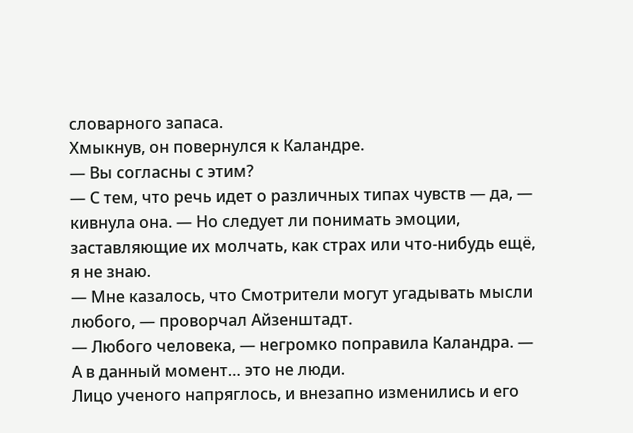словарного запаса.
Хмыкнув, он повернулся к Каландре.
— Вы согласны с этим?
— С тем, что речь идет о различных типах чувств — да, — кивнула она. — Но следует ли понимать эмоции, заставляющие их молчать, как страх или что-нибудь ещё, я не знаю.
— Мне казалось, что Смотрители могут угадывать мысли любого, — проворчал Айзенштадт.
— Любого человека, — негромко поправила Каландра. — А в данный момент… это не люди.
Лицо ученого напряглось, и внезапно изменились и его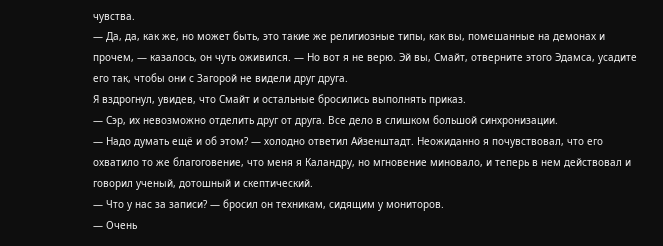чувства.
— Да, да, как же, но может быть, это такие же религиозные типы, как вы, помешанные на демонах и прочем, — казалось, он чуть оживился. — Но вот я не верю. Эй вы, Смайт, отверните этого Эдамса, усадите его так, чтобы они с Загорой не видели друг друга.
Я вздрогнул, увидев, что Смайт и остальные бросились выполнять приказ.
— Сэр, их невозможно отделить друг от друга. Все дело в слишком большой синхронизации.
— Надо думать ещё и об этом? — холодно ответил Айзенштадт. Неожиданно я почувствовал, что его охватило то же благоговение, что меня я Каландру, но мгновение миновало, и теперь в нем действовал и говорил ученый, дотошный и скептический.
— Что у нас за записи? — бросил он техникам, сидящим у мониторов.
— Очень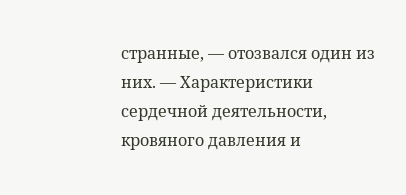странные, — отозвался один из них. — Характеристики сердечной деятельности, кровяного давления и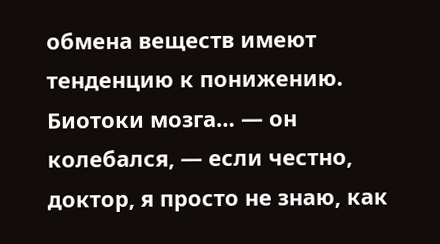обмена веществ имеют тенденцию к понижению. Биотоки мозга… — он колебался, — если честно, доктор, я просто не знаю, как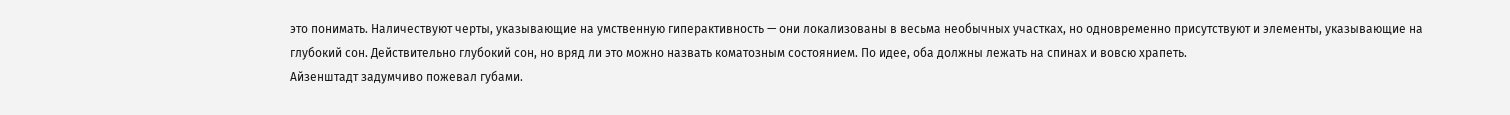это понимать. Наличествуют черты, указывающие на умственную гиперактивность — они локализованы в весьма необычных участках, но одновременно присутствуют и элементы, указывающие на глубокий сон. Действительно глубокий сон, но вряд ли это можно назвать коматозным состоянием. По идее, оба должны лежать на спинах и вовсю храпеть.
Айзенштадт задумчиво пожевал губами.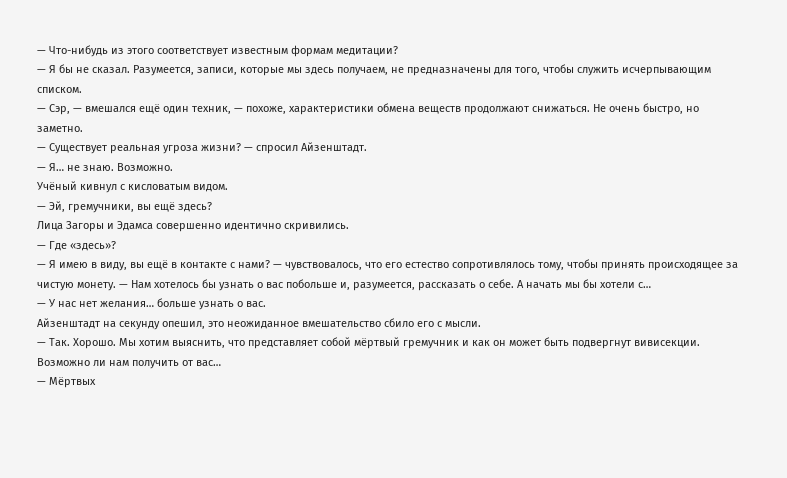— Что-нибудь из этого соответствует известным формам медитации?
— Я бы не сказал. Разумеется, записи, которые мы здесь получаем, не предназначены для того, чтобы служить исчерпывающим списком.
— Сэр, — вмешался ещё один техник, — похоже, характеристики обмена веществ продолжают снижаться. Не очень быстро, но заметно.
— Существует реальная угроза жизни? — спросил Айзенштадт.
— Я… не знаю. Возможно.
Учёный кивнул с кисловатым видом.
— Эй, гремучники, вы ещё здесь?
Лица Загоры и Эдамса совершенно идентично скривились.
— Где «здесь»?
— Я имею в виду, вы ещё в контакте с нами? — чувствовалось, что его естество сопротивлялось тому, чтобы принять происходящее за чистую монету. — Нам хотелось бы узнать о вас побольше и, разумеется, рассказать о себе. А начать мы бы хотели с…
— У нас нет желания… больше узнать о вас.
Айзенштадт на секунду опешил, это неожиданное вмешательство сбило его с мысли.
— Так. Хорошо. Мы хотим выяснить, что представляет собой мёртвый гремучник и как он может быть подвергнут вивисекции. Возможно ли нам получить от вас…
— Мёртвых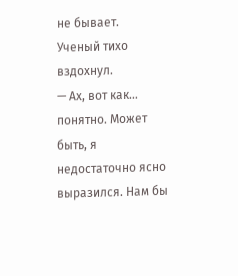не бывает.
Ученый тихо вздохнул.
— Ах, вот как… понятно. Может быть, я недостаточно ясно выразился. Нам бы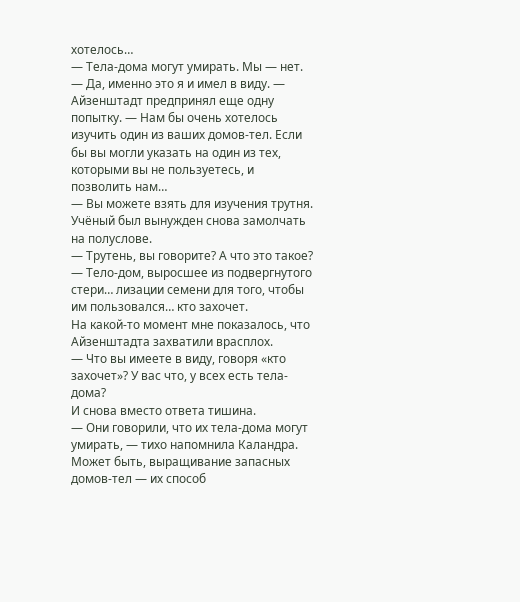хотелось…
— Тела-дома могут умирать. Мы — нет.
— Да, именно это я и имел в виду. — Айзенштадт предпринял еще одну попытку. — Нам бы очень хотелось изучить один из ваших домов-тел. Если бы вы могли указать на один из тех, которыми вы не пользуетесь, и позволить нам…
— Вы можете взять для изучения трутня.
Учёный был вынужден снова замолчать на полуслове.
— Трутень, вы говорите? А что это такое?
— Тело-дом, выросшее из подвергнутого стери… лизации семени для того, чтобы им пользовался… кто захочет.
На какой-то момент мне показалось, что Айзенштадта захватили врасплох.
— Что вы имеете в виду, говоря «кто захочет»? У вас что, у всех есть тела-дома?
И снова вместо ответа тишина.
— Они говорили, что их тела-дома могут умирать, — тихо напомнила Каландра. Может быть, выращивание запасных домов-тел — их способ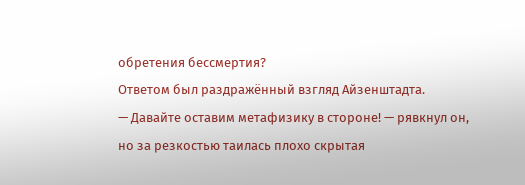обретения бессмертия?
Ответом был раздражённый взгляд Айзенштадта.
— Давайте оставим метафизику в стороне! — рявкнул он, но за резкостью таилась плохо скрытая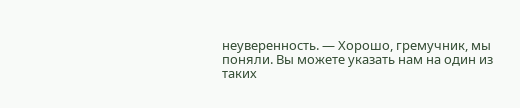неуверенность. — Хорошо, гремучник, мы поняли. Вы можете указать нам на один из таких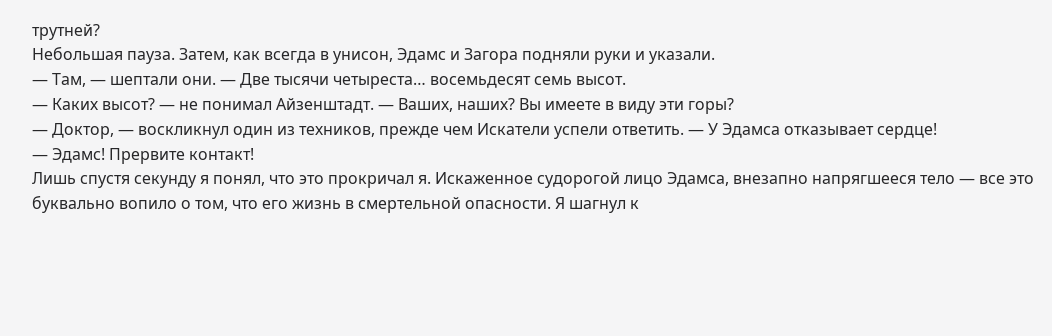трутней?
Небольшая пауза. Затем, как всегда в унисон, Эдамс и Загора подняли руки и указали.
— Там, — шептали они. — Две тысячи четыреста… восемьдесят семь высот.
— Каких высот? — не понимал Айзенштадт. — Ваших, наших? Вы имеете в виду эти горы?
— Доктор, — воскликнул один из техников, прежде чем Искатели успели ответить. — У Эдамса отказывает сердце!
— Эдамс! Прервите контакт!
Лишь спустя секунду я понял, что это прокричал я. Искаженное судорогой лицо Эдамса, внезапно напрягшееся тело — все это буквально вопило о том, что его жизнь в смертельной опасности. Я шагнул к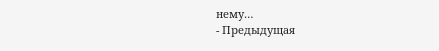нему…
- Предыдущая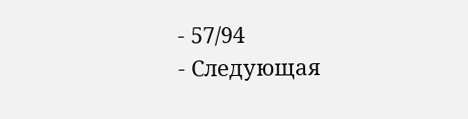- 57/94
- Следующая